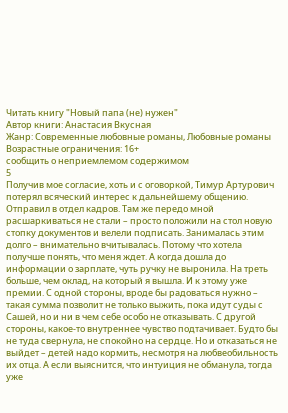Читать книгу "Новый папа (не) нужен"
Автор книги: Анастасия Вкусная
Жанр: Современные любовные романы, Любовные романы
Возрастные ограничения: 16+
сообщить о неприемлемом содержимом
5
Получив мое согласие, хоть и с оговоркой, Тимур Артурович потерял всяческий интерес к дальнейшему общению. Отправил в отдел кадров. Там же передо мной расшаркиваться не стали – просто положили на стол новую стопку документов и велели подписать. Занималась этим долго – внимательно вчитывалась. Потому что хотела получше понять, что меня ждет. А когда дошла до информации о зарплате, чуть ручку не выронила. На треть больше, чем оклад, на который я вышла. И к этому уже премии. С одной стороны, вроде бы радоваться нужно – такая сумма позволит не только выжить, пока идут суды с Сашей, но и ни в чем себе особо не отказывать. С другой стороны, какое-то внутреннее чувство подтачивает. Будто бы не туда свернула, не спокойно на сердце. Но и отказаться не выйдет – детей надо кормить, несмотря на любвеобильность их отца. А если выяснится, что интуиция не обманула, тогда уже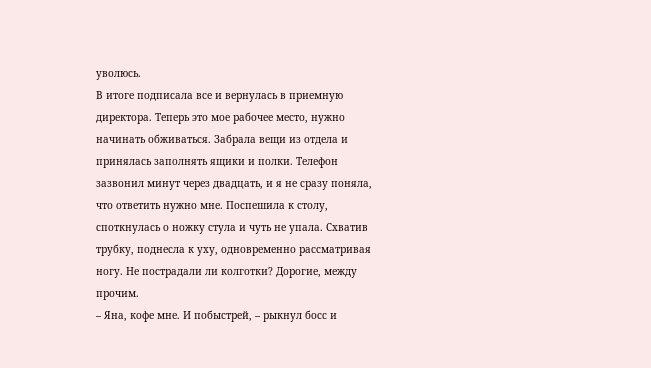уволюсь.
В итоге подписала все и вернулась в приемную директора. Теперь это мое рабочее место, нужно начинать обживаться. Забрала вещи из отдела и принялась заполнять ящики и полки. Телефон зазвонил минут через двадцать, и я не сразу поняла, что ответить нужно мне. Поспешила к столу, споткнулась о ножку стула и чуть не упала. Схватив трубку, поднесла к уху, одновременно рассматривая ногу. Не пострадали ли колготки? Дорогие, между прочим.
– Яна, кофе мне. И побыстрей, – рыкнул босс и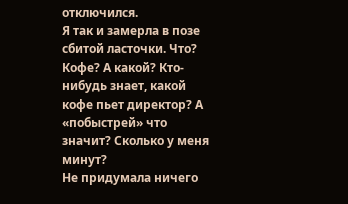отключился.
Я так и замерла в позе сбитой ласточки. Что? Кофе? А какой? Кто-нибудь знает, какой кофе пьет директор? А «побыстрей» что значит? Сколько у меня минут?
Не придумала ничего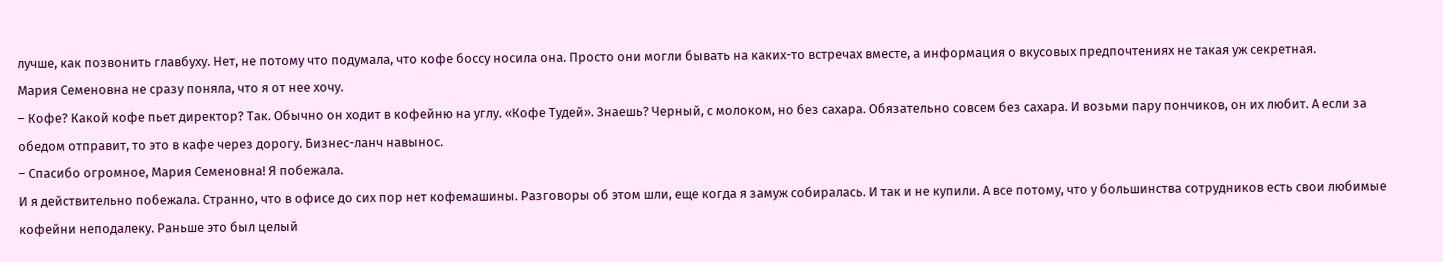лучше, как позвонить главбуху. Нет, не потому что подумала, что кофе боссу носила она. Просто они могли бывать на каких-то встречах вместе, а информация о вкусовых предпочтениях не такая уж секретная.
Мария Семеновна не сразу поняла, что я от нее хочу.
– Кофе? Какой кофе пьет директор? Так. Обычно он ходит в кофейню на углу. «Кофе Тудей». Знаешь? Черный, с молоком, но без сахара. Обязательно совсем без сахара. И возьми пару пончиков, он их любит. А если за обедом отправит, то это в кафе через дорогу. Бизнес-ланч навынос.
– Спасибо огромное, Мария Семеновна! Я побежала.
И я действительно побежала. Странно, что в офисе до сих пор нет кофемашины. Разговоры об этом шли, еще когда я замуж собиралась. И так и не купили. А все потому, что у большинства сотрудников есть свои любимые кофейни неподалеку. Раньше это был целый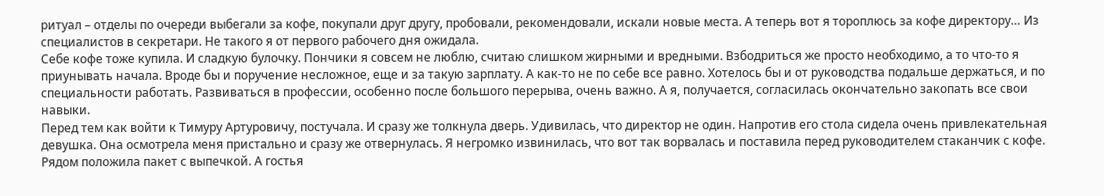ритуал – отделы по очереди выбегали за кофе, покупали друг другу, пробовали, рекомендовали, искали новые места. А теперь вот я тороплюсь за кофе директору… Из специалистов в секретари. Не такого я от первого рабочего дня ожидала.
Себе кофе тоже купила. И сладкую булочку. Пончики я совсем не люблю, считаю слишком жирными и вредными. Взбодриться же просто необходимо, а то что-то я приунывать начала. Вроде бы и поручение несложное, еще и за такую зарплату. А как-то не по себе все равно. Хотелось бы и от руководства подальше держаться, и по специальности работать. Развиваться в профессии, особенно после большого перерыва, очень важно. А я, получается, согласилась окончательно закопать все свои навыки.
Перед тем как войти к Тимуру Артуровичу, постучала. И сразу же толкнула дверь. Удивилась, что директор не один. Напротив его стола сидела очень привлекательная девушка. Она осмотрела меня пристально и сразу же отвернулась. Я негромко извинилась, что вот так ворвалась и поставила перед руководителем стаканчик с кофе. Рядом положила пакет с выпечкой. А гостья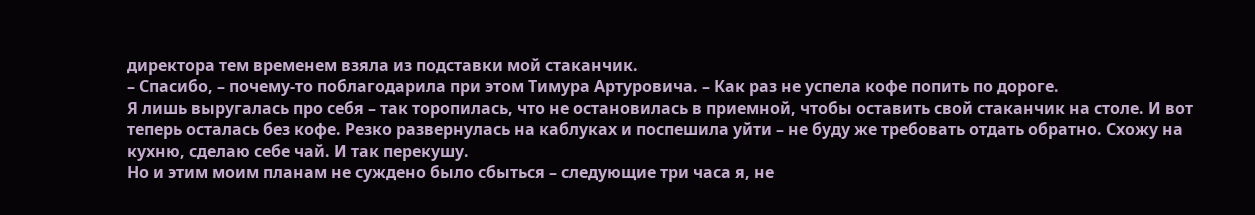директора тем временем взяла из подставки мой стаканчик.
– Спасибо, – почему-то поблагодарила при этом Тимура Артуровича. – Как раз не успела кофе попить по дороге.
Я лишь выругалась про себя – так торопилась, что не остановилась в приемной, чтобы оставить свой стаканчик на столе. И вот теперь осталась без кофе. Резко развернулась на каблуках и поспешила уйти – не буду же требовать отдать обратно. Схожу на кухню, сделаю себе чай. И так перекушу.
Но и этим моим планам не суждено было сбыться – следующие три часа я, не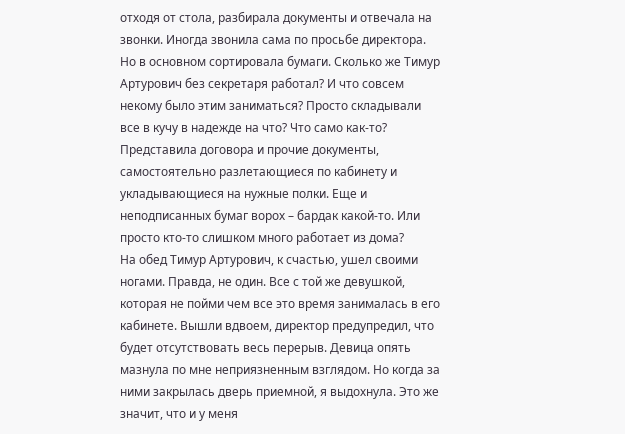отходя от стола, разбирала документы и отвечала на звонки. Иногда звонила сама по просьбе директора. Но в основном сортировала бумаги. Сколько же Тимур Артурович без секретаря работал? И что совсем некому было этим заниматься? Просто складывали все в кучу в надежде на что? Что само как-то? Представила договора и прочие документы, самостоятельно разлетающиеся по кабинету и укладывающиеся на нужные полки. Еще и неподписанных бумаг ворох – бардак какой-то. Или просто кто-то слишком много работает из дома?
На обед Тимур Артурович, к счастью, ушел своими ногами. Правда, не один. Все с той же девушкой, которая не пойми чем все это время занималась в его кабинете. Вышли вдвоем, директор предупредил, что будет отсутствовать весь перерыв. Девица опять мазнула по мне неприязненным взглядом. Но когда за ними закрылась дверь приемной, я выдохнула. Это же значит, что и у меня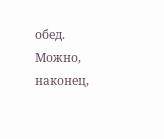обед. Можно, наконец,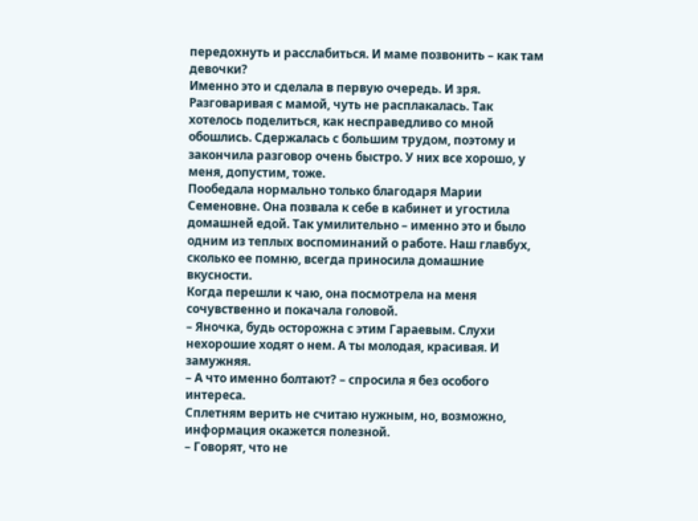передохнуть и расслабиться. И маме позвонить – как там девочки?
Именно это и сделала в первую очередь. И зря. Разговаривая с мамой, чуть не расплакалась. Так хотелось поделиться, как несправедливо со мной обошлись. Сдержалась с большим трудом, поэтому и закончила разговор очень быстро. У них все хорошо, у меня, допустим, тоже.
Пообедала нормально только благодаря Марии Семеновне. Она позвала к себе в кабинет и угостила домашней едой. Так умилительно – именно это и было одним из теплых воспоминаний о работе. Наш главбух, сколько ее помню, всегда приносила домашние вкусности.
Когда перешли к чаю, она посмотрела на меня сочувственно и покачала головой.
– Яночка, будь осторожна с этим Гараевым. Слухи нехорошие ходят о нем. А ты молодая, красивая. И замужняя.
– А что именно болтают? – спросила я без особого интереса.
Сплетням верить не считаю нужным, но, возможно, информация окажется полезной.
– Говорят, что не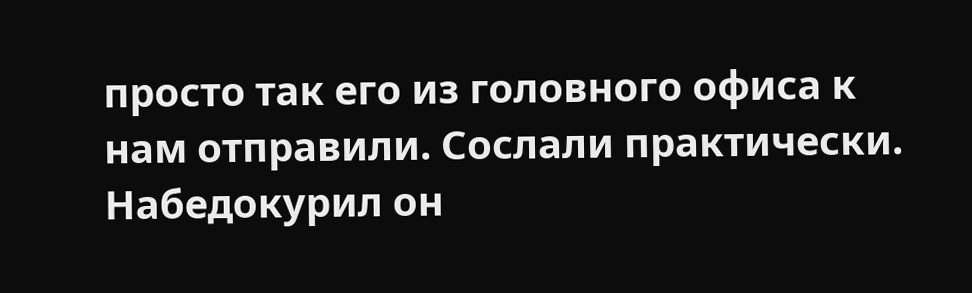просто так его из головного офиса к нам отправили. Сослали практически. Набедокурил он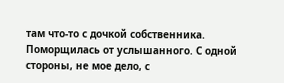там что-то с дочкой собственника.
Поморщилась от услышанного. С одной стороны, не мое дело, с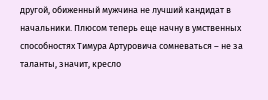другой, обиженный мужчина не лучший кандидат в начальники. Плюсом теперь еще начну в умственных способностях Тимура Артуровича сомневаться – не за таланты, значит, кресло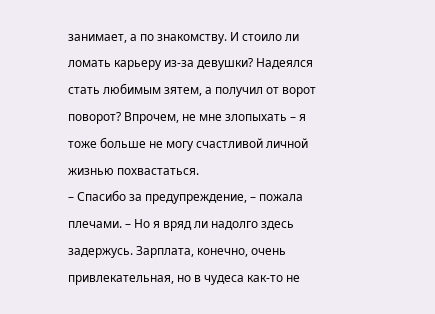занимает, а по знакомству. И стоило ли ломать карьеру из-за девушки? Надеялся стать любимым зятем, а получил от ворот поворот? Впрочем, не мне злопыхать – я тоже больше не могу счастливой личной жизнью похвастаться.
– Спасибо за предупреждение, – пожала плечами. – Но я вряд ли надолго здесь задержусь. Зарплата, конечно, очень привлекательная, но в чудеса как-то не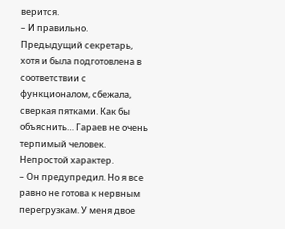верится.
– И правильно. Предыдущий секретарь, хотя и была подготовлена в соответствии с функционалом, сбежала, сверкая пятками. Как бы объяснить… Гараев не очень терпимый человек. Непростой характер.
– Он предупредил. Но я все равно не готова к нервным перегрузкам. У меня двое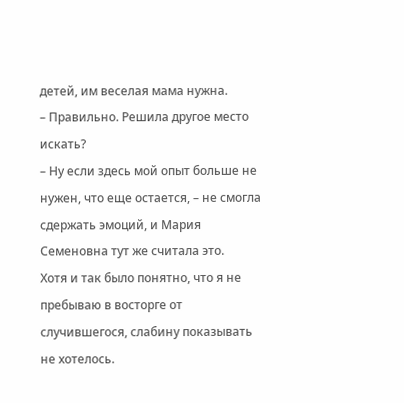детей, им веселая мама нужна.
– Правильно. Решила другое место искать?
– Ну если здесь мой опыт больше не нужен, что еще остается, – не смогла сдержать эмоций, и Мария Семеновна тут же считала это.
Хотя и так было понятно, что я не пребываю в восторге от случившегося, слабину показывать не хотелось.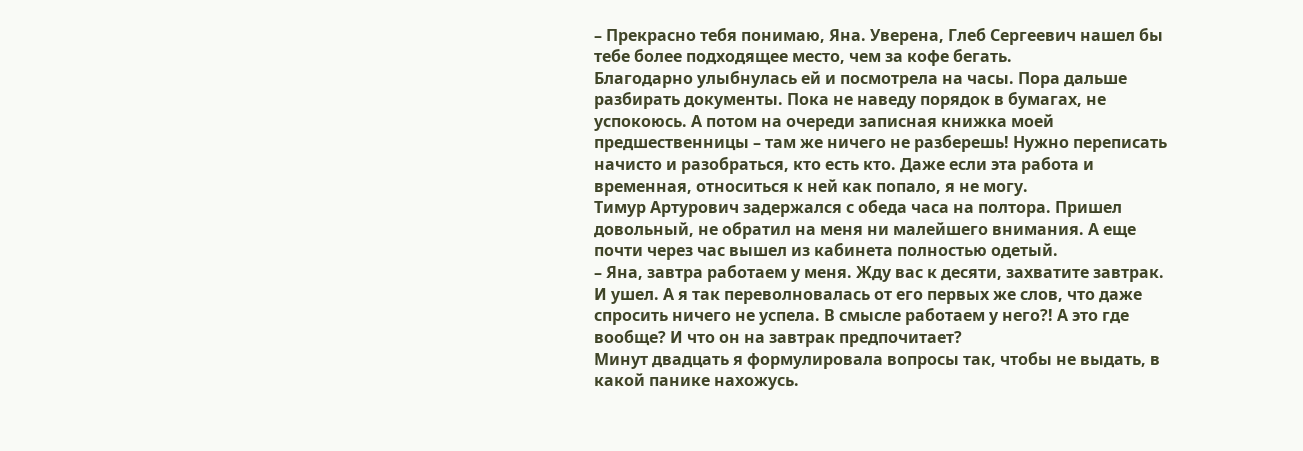– Прекрасно тебя понимаю, Яна. Уверена, Глеб Сергеевич нашел бы тебе более подходящее место, чем за кофе бегать.
Благодарно улыбнулась ей и посмотрела на часы. Пора дальше разбирать документы. Пока не наведу порядок в бумагах, не успокоюсь. А потом на очереди записная книжка моей предшественницы – там же ничего не разберешь! Нужно переписать начисто и разобраться, кто есть кто. Даже если эта работа и временная, относиться к ней как попало, я не могу.
Тимур Артурович задержался с обеда часа на полтора. Пришел довольный, не обратил на меня ни малейшего внимания. А еще почти через час вышел из кабинета полностью одетый.
– Яна, завтра работаем у меня. Жду вас к десяти, захватите завтрак.
И ушел. А я так переволновалась от его первых же слов, что даже спросить ничего не успела. В смысле работаем у него?! А это где вообще? И что он на завтрак предпочитает?
Минут двадцать я формулировала вопросы так, чтобы не выдать, в какой панике нахожусь.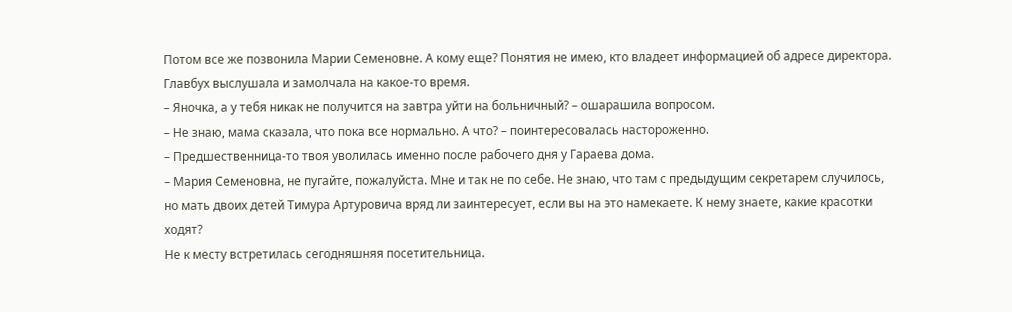Потом все же позвонила Марии Семеновне. А кому еще? Понятия не имею, кто владеет информацией об адресе директора. Главбух выслушала и замолчала на какое-то время.
– Яночка, а у тебя никак не получится на завтра уйти на больничный? – ошарашила вопросом.
– Не знаю, мама сказала, что пока все нормально. А что? – поинтересовалась настороженно.
– Предшественница-то твоя уволилась именно после рабочего дня у Гараева дома.
– Мария Семеновна, не пугайте, пожалуйста. Мне и так не по себе. Не знаю, что там с предыдущим секретарем случилось, но мать двоих детей Тимура Артуровича вряд ли заинтересует, если вы на это намекаете. К нему знаете, какие красотки ходят?
Не к месту встретилась сегодняшняя посетительница.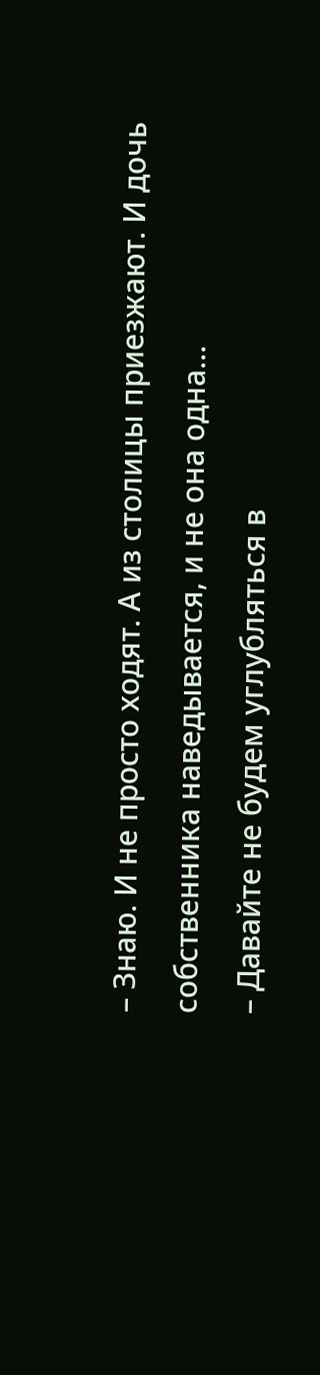– Знаю. И не просто ходят. А из столицы приезжают. И дочь собственника наведывается, и не она одна…
– Давайте не будем углубляться в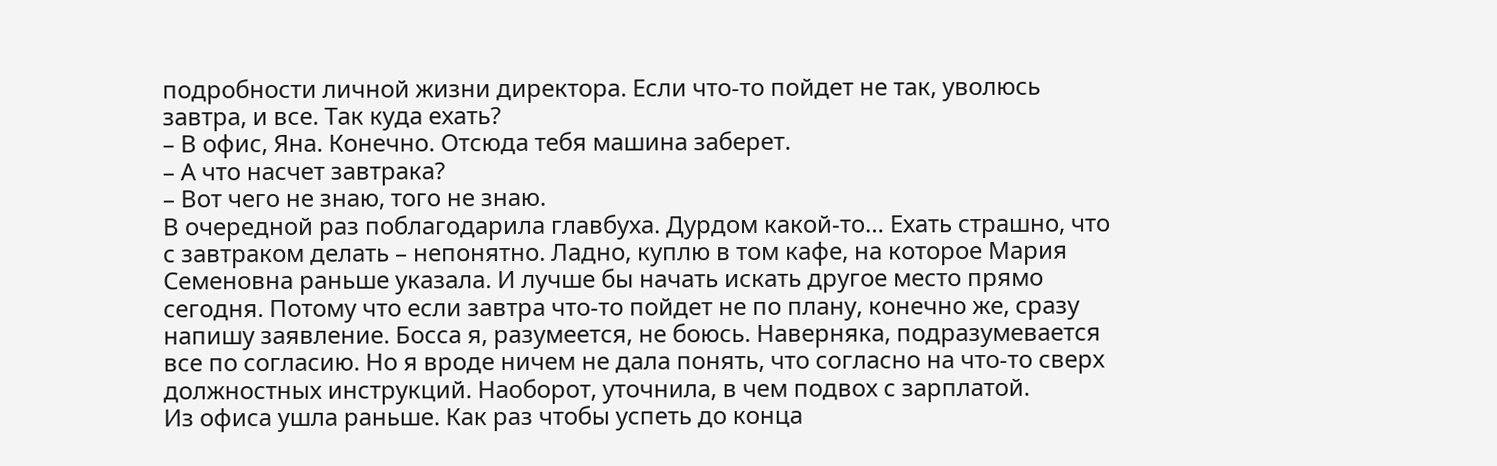подробности личной жизни директора. Если что-то пойдет не так, уволюсь завтра, и все. Так куда ехать?
– В офис, Яна. Конечно. Отсюда тебя машина заберет.
– А что насчет завтрака?
– Вот чего не знаю, того не знаю.
В очередной раз поблагодарила главбуха. Дурдом какой-то… Ехать страшно, что с завтраком делать – непонятно. Ладно, куплю в том кафе, на которое Мария Семеновна раньше указала. И лучше бы начать искать другое место прямо сегодня. Потому что если завтра что-то пойдет не по плану, конечно же, сразу напишу заявление. Босса я, разумеется, не боюсь. Наверняка, подразумевается все по согласию. Но я вроде ничем не дала понять, что согласно на что-то сверх должностных инструкций. Наоборот, уточнила, в чем подвох с зарплатой.
Из офиса ушла раньше. Как раз чтобы успеть до конца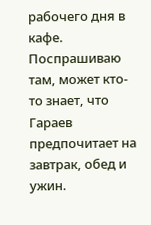рабочего дня в кафе. Поспрашиваю там, может кто-то знает, что Гараев предпочитает на завтрак, обед и ужин.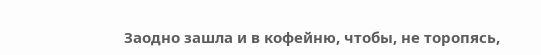Заодно зашла и в кофейню, чтобы, не торопясь,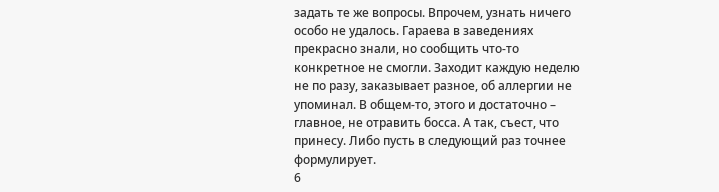задать те же вопросы. Впрочем, узнать ничего особо не удалось. Гараева в заведениях прекрасно знали, но сообщить что-то конкретное не смогли. Заходит каждую неделю не по разу, заказывает разное, об аллергии не упоминал. В общем-то, этого и достаточно – главное, не отравить босса. А так, съест, что принесу. Либо пусть в следующий раз точнее формулирует.
6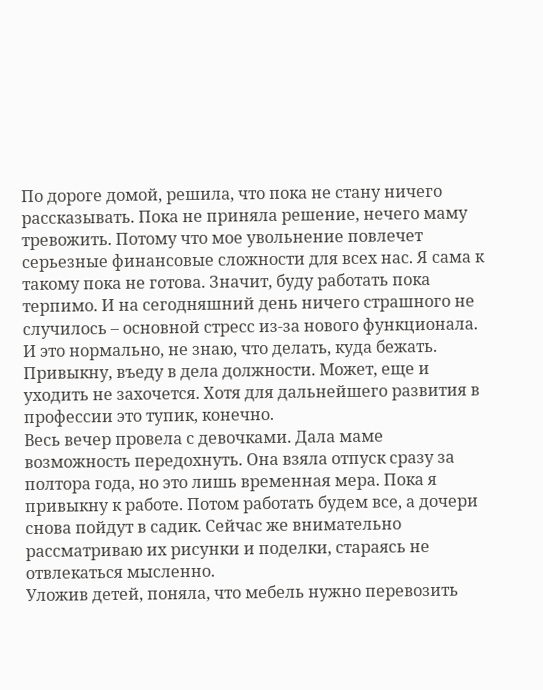По дороге домой, решила, что пока не стану ничего рассказывать. Пока не приняла решение, нечего маму тревожить. Потому что мое увольнение повлечет серьезные финансовые сложности для всех нас. Я сама к такому пока не готова. Значит, буду работать пока терпимо. И на сегодняшний день ничего страшного не случилось – основной стресс из-за нового функционала. И это нормально, не знаю, что делать, куда бежать. Привыкну, въеду в дела должности. Может, еще и уходить не захочется. Хотя для дальнейшего развития в профессии это тупик, конечно.
Весь вечер провела с девочками. Дала маме возможность передохнуть. Она взяла отпуск сразу за полтора года, но это лишь временная мера. Пока я привыкну к работе. Потом работать будем все, а дочери снова пойдут в садик. Сейчас же внимательно рассматриваю их рисунки и поделки, стараясь не отвлекаться мысленно.
Уложив детей, поняла, что мебель нужно перевозить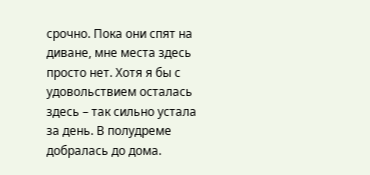срочно. Пока они спят на диване, мне места здесь просто нет. Хотя я бы с удовольствием осталась здесь – так сильно устала за день. В полудреме добралась до дома.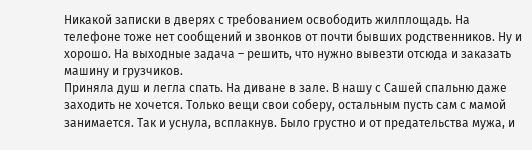Никакой записки в дверях с требованием освободить жилплощадь. На телефоне тоже нет сообщений и звонков от почти бывших родственников. Ну и хорошо. На выходные задача – решить, что нужно вывезти отсюда и заказать машину и грузчиков.
Приняла душ и легла спать. На диване в зале. В нашу с Сашей спальню даже заходить не хочется. Только вещи свои соберу, остальным пусть сам с мамой занимается. Так и уснула, всплакнув. Было грустно и от предательства мужа, и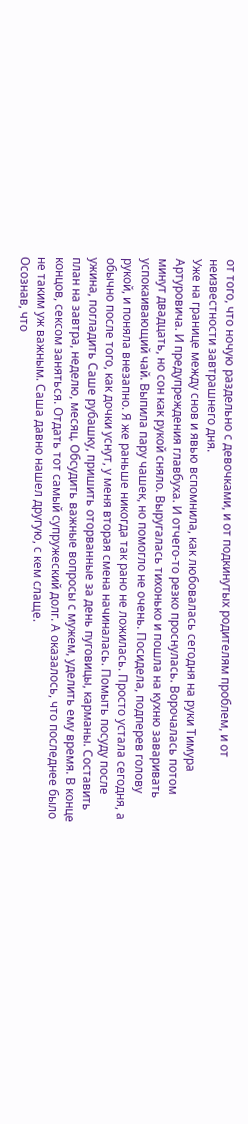от того, что ночую раздельно с девочками, и от подкинутых родителям проблем, и от неизвестности завтрашнего дня.
Уже на границе между снов и явью вспомнила, как любовалась сегодня на руки Тимура Артуровича. И предупреждения главбуха. И отчего-то резко проснулась. Ворочалась потом минут двадцать, но сон как рукой сняло. Выругалась тихонько и пошла на кухню заваривать успокаивающий чай. Выпила пару чашек, но помогло не очень. Посидела, подперев голову рукой, и поняла внезапно. Я же раньше никогда так рано не ложилась. Просто устала сегодня, а обычно после того, как дочки уснут, у меня вторая смена начиналась. Помыть посуду после ужина, погладить Саше рубашку, пришить оторванные за день пуговицы, карманы. Составить план на завтра, неделю, месяц. Обсудить важные вопросы с мужем, уделить ему время. В конце концов, сексом заняться. Отдать тот самый супружеский долг. А оказалось, что последнее было не таким уж важным. Саша давно нашел другую, с кем слаще.
Осознав, что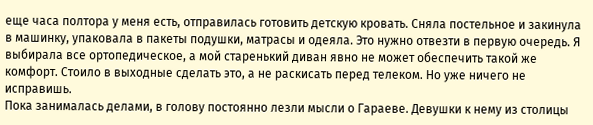еще часа полтора у меня есть, отправилась готовить детскую кровать. Сняла постельное и закинула в машинку, упаковала в пакеты подушки, матрасы и одеяла. Это нужно отвезти в первую очередь. Я выбирала все ортопедическое, а мой старенький диван явно не может обеспечить такой же комфорт. Стоило в выходные сделать это, а не раскисать перед телеком. Но уже ничего не исправишь.
Пока занималась делами, в голову постоянно лезли мысли о Гараеве. Девушки к нему из столицы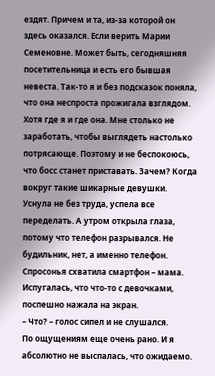ездят. Причем и та, из-за которой он здесь оказался. Если верить Марии Семеновне. Может быть, сегодняшняя посетительница и есть его бывшая невеста. Так-то я и без подсказок поняла, что она неспроста прожигала взглядом. Хотя где я и где она. Мне столько не заработать, чтобы выглядеть настолько потрясающе. Поэтому и не беспокоюсь, что босс станет приставать. Зачем? Когда вокруг такие шикарные девушки.
Уснула не без труда, успела все переделать. А утром открыла глаза, потому что телефон разрывался. Не будильник, нет, а именно телефон. Спросонья схватила смартфон – мама. Испугалась, что что-то с девочками, поспешно нажала на экран.
– Что? – голос сипел и не слушался.
По ощущениям еще очень рано. И я абсолютно не выспалась, что ожидаемо.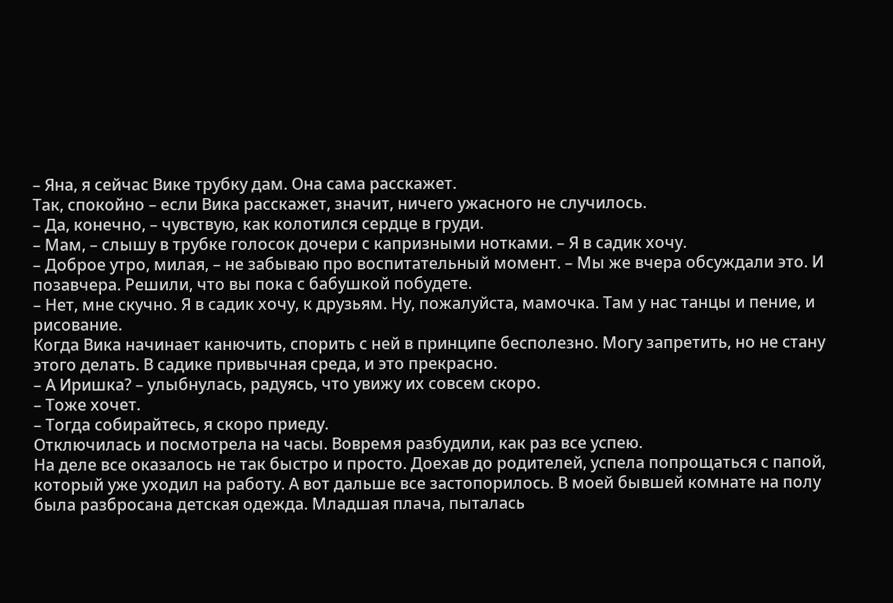– Яна, я сейчас Вике трубку дам. Она сама расскажет.
Так, спокойно – если Вика расскажет, значит, ничего ужасного не случилось.
– Да, конечно, – чувствую, как колотился сердце в груди.
– Мам, – слышу в трубке голосок дочери с капризными нотками. – Я в садик хочу.
– Доброе утро, милая, – не забываю про воспитательный момент. – Мы же вчера обсуждали это. И позавчера. Решили, что вы пока с бабушкой побудете.
– Нет, мне скучно. Я в садик хочу, к друзьям. Ну, пожалуйста, мамочка. Там у нас танцы и пение, и рисование.
Когда Вика начинает канючить, спорить с ней в принципе бесполезно. Могу запретить, но не стану этого делать. В садике привычная среда, и это прекрасно.
– А Иришка? – улыбнулась, радуясь, что увижу их совсем скоро.
– Тоже хочет.
– Тогда собирайтесь, я скоро приеду.
Отключилась и посмотрела на часы. Вовремя разбудили, как раз все успею.
На деле все оказалось не так быстро и просто. Доехав до родителей, успела попрощаться с папой, который уже уходил на работу. А вот дальше все застопорилось. В моей бывшей комнате на полу была разбросана детская одежда. Младшая плача, пыталась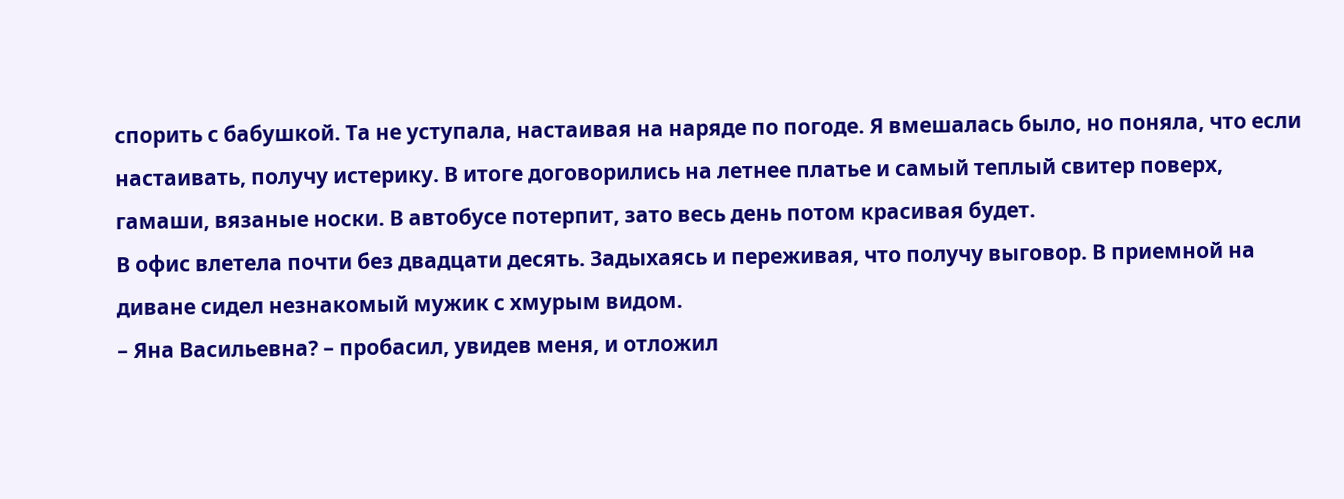спорить с бабушкой. Та не уступала, настаивая на наряде по погоде. Я вмешалась было, но поняла, что если настаивать, получу истерику. В итоге договорились на летнее платье и самый теплый свитер поверх, гамаши, вязаные носки. В автобусе потерпит, зато весь день потом красивая будет.
В офис влетела почти без двадцати десять. Задыхаясь и переживая, что получу выговор. В приемной на диване сидел незнакомый мужик с хмурым видом.
– Яна Васильевна? – пробасил, увидев меня, и отложил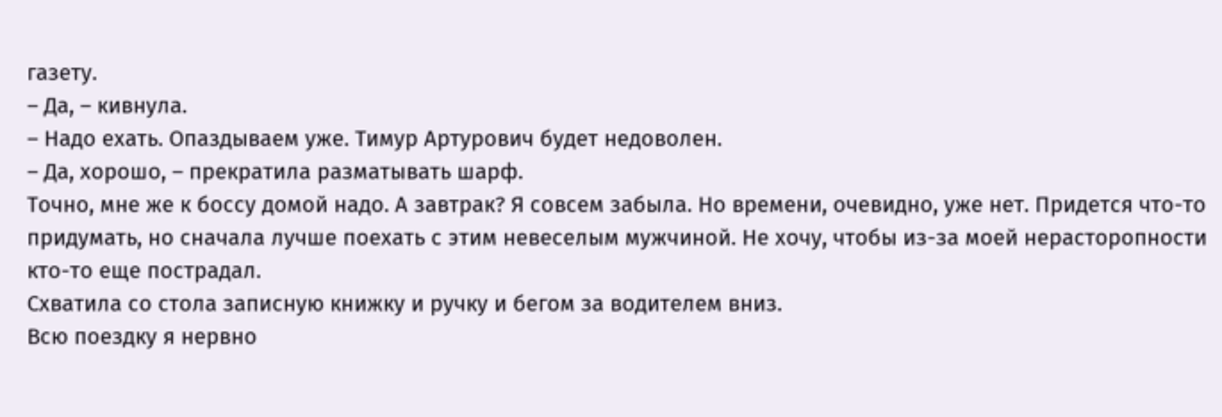газету.
– Да, – кивнула.
– Надо ехать. Опаздываем уже. Тимур Артурович будет недоволен.
– Да, хорошо, – прекратила разматывать шарф.
Точно, мне же к боссу домой надо. А завтрак? Я совсем забыла. Но времени, очевидно, уже нет. Придется что-то придумать, но сначала лучше поехать с этим невеселым мужчиной. Не хочу, чтобы из-за моей нерасторопности кто-то еще пострадал.
Схватила со стола записную книжку и ручку и бегом за водителем вниз.
Всю поездку я нервно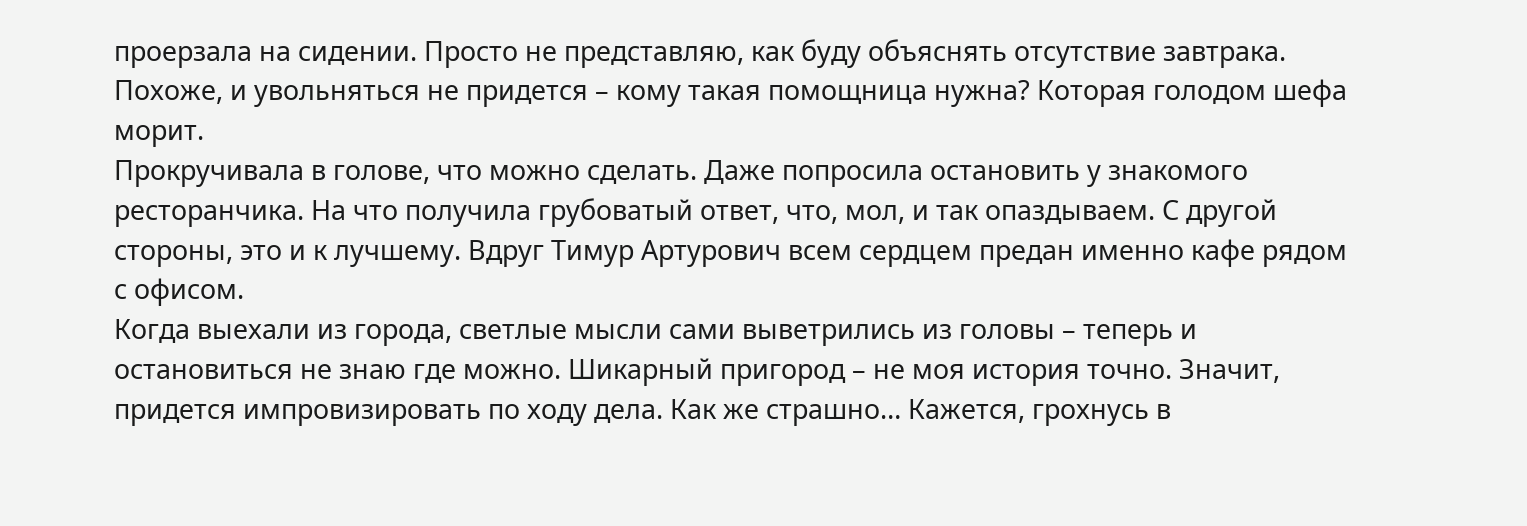проерзала на сидении. Просто не представляю, как буду объяснять отсутствие завтрака. Похоже, и увольняться не придется – кому такая помощница нужна? Которая голодом шефа морит.
Прокручивала в голове, что можно сделать. Даже попросила остановить у знакомого ресторанчика. На что получила грубоватый ответ, что, мол, и так опаздываем. С другой стороны, это и к лучшему. Вдруг Тимур Артурович всем сердцем предан именно кафе рядом с офисом.
Когда выехали из города, светлые мысли сами выветрились из головы – теперь и остановиться не знаю где можно. Шикарный пригород – не моя история точно. Значит, придется импровизировать по ходу дела. Как же страшно… Кажется, грохнусь в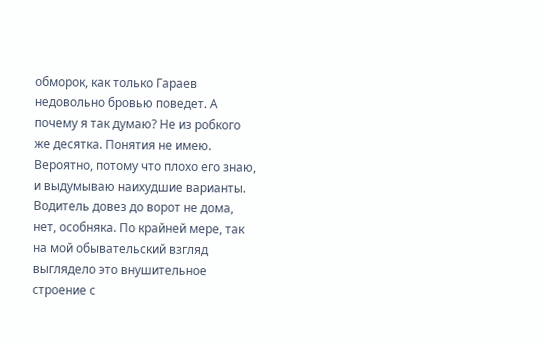обморок, как только Гараев недовольно бровью поведет. А почему я так думаю? Не из робкого же десятка. Понятия не имею. Вероятно, потому что плохо его знаю, и выдумываю наихудшие варианты.
Водитель довез до ворот не дома, нет, особняка. По крайней мере, так на мой обывательский взгляд выглядело это внушительное строение с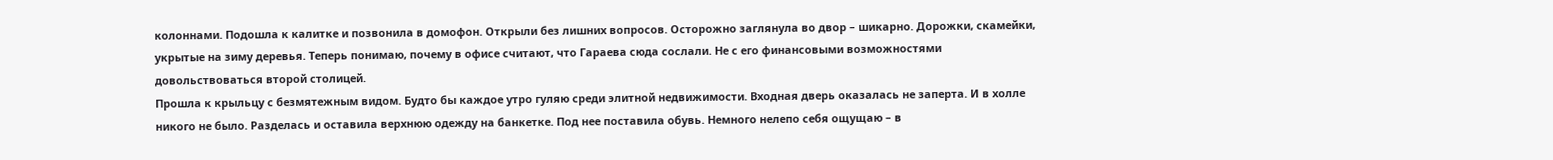колоннами. Подошла к калитке и позвонила в домофон. Открыли без лишних вопросов. Осторожно заглянула во двор – шикарно. Дорожки, скамейки, укрытые на зиму деревья. Теперь понимаю, почему в офисе считают, что Гараева сюда сослали. Не с его финансовыми возможностями довольствоваться второй столицей.
Прошла к крыльцу с безмятежным видом. Будто бы каждое утро гуляю среди элитной недвижимости. Входная дверь оказалась не заперта. И в холле никого не было. Разделась и оставила верхнюю одежду на банкетке. Под нее поставила обувь. Немного нелепо себя ощущаю – в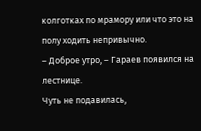колготках по мрамору или что это на полу ходить непривычно.
– Доброе утро, – Гараев появился на лестнице.
Чуть не подавилась,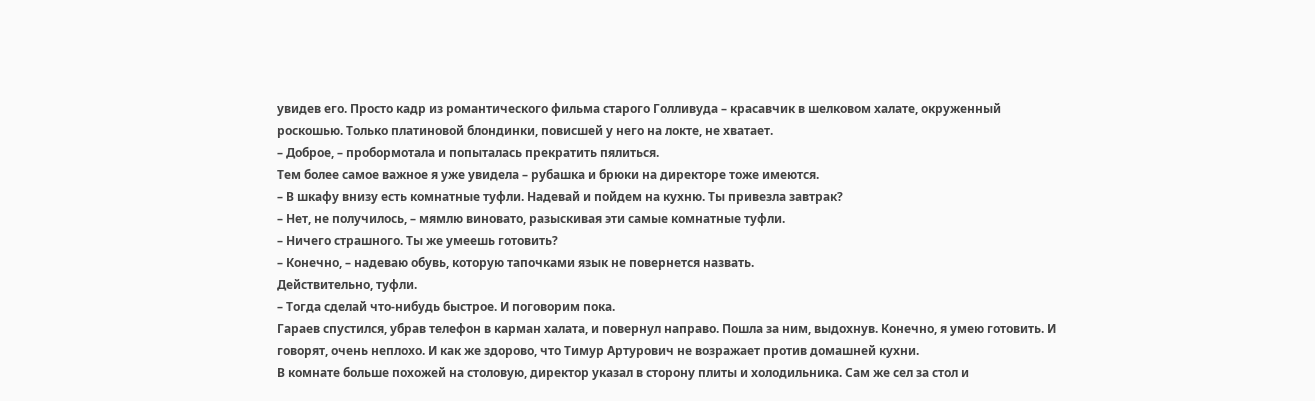увидев его. Просто кадр из романтического фильма старого Голливуда – красавчик в шелковом халате, окруженный роскошью. Только платиновой блондинки, повисшей у него на локте, не хватает.
– Доброе, – пробормотала и попыталась прекратить пялиться.
Тем более самое важное я уже увидела – рубашка и брюки на директоре тоже имеются.
– В шкафу внизу есть комнатные туфли. Надевай и пойдем на кухню. Ты привезла завтрак?
– Нет, не получилось, – мямлю виновато, разыскивая эти самые комнатные туфли.
– Ничего страшного. Ты же умеешь готовить?
– Конечно, – надеваю обувь, которую тапочками язык не повернется назвать.
Действительно, туфли.
– Тогда сделай что-нибудь быстрое. И поговорим пока.
Гараев спустился, убрав телефон в карман халата, и повернул направо. Пошла за ним, выдохнув. Конечно, я умею готовить. И говорят, очень неплохо. И как же здорово, что Тимур Артурович не возражает против домашней кухни.
В комнате больше похожей на столовую, директор указал в сторону плиты и холодильника. Сам же сел за стол и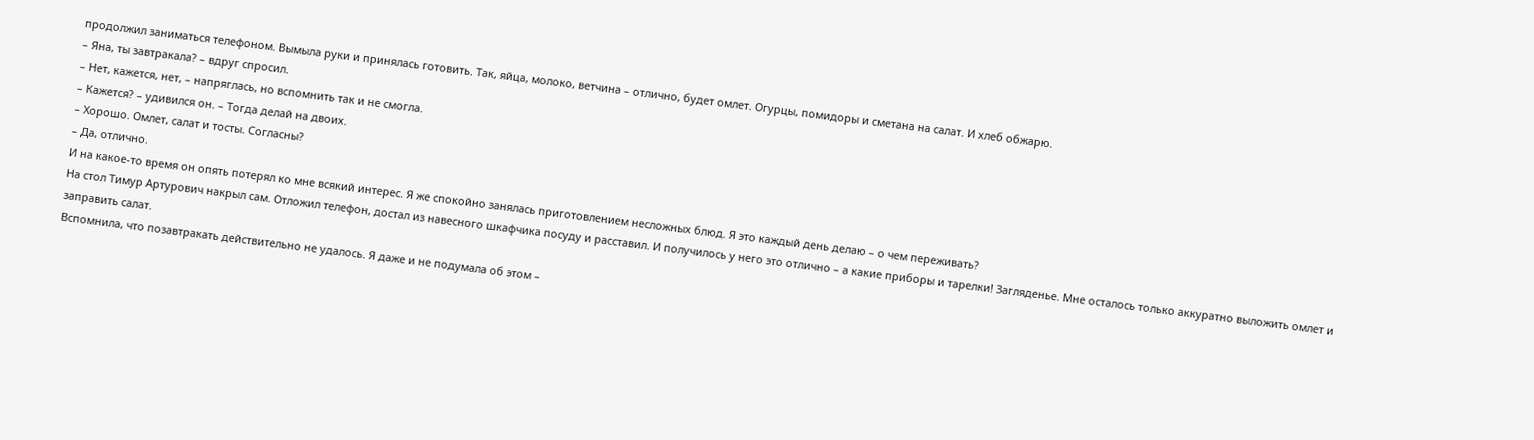продолжил заниматься телефоном. Вымыла руки и принялась готовить. Так, яйца, молоко, ветчина – отлично, будет омлет. Огурцы, помидоры и сметана на салат. И хлеб обжарю.
– Яна, ты завтракала? – вдруг спросил.
– Нет, кажется, нет, – напряглась, но вспомнить так и не смогла.
– Кажется? – удивился он. – Тогда делай на двоих.
– Хорошо. Омлет, салат и тосты. Согласны?
– Да, отлично.
И на какое-то время он опять потерял ко мне всякий интерес. Я же спокойно занялась приготовлением несложных блюд. Я это каждый день делаю – о чем переживать?
На стол Тимур Артурович накрыл сам. Отложил телефон, достал из навесного шкафчика посуду и расставил. И получилось у него это отлично – а какие приборы и тарелки! Загляденье. Мне осталось только аккуратно выложить омлет и заправить салат.
Вспомнила, что позавтракать действительно не удалось. Я даже и не подумала об этом –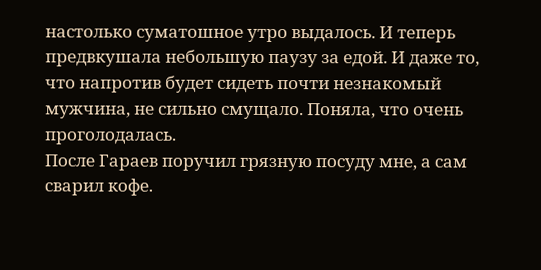настолько суматошное утро выдалось. И теперь предвкушала небольшую паузу за едой. И даже то, что напротив будет сидеть почти незнакомый мужчина, не сильно смущало. Поняла, что очень проголодалась.
После Гараев поручил грязную посуду мне, а сам сварил кофе.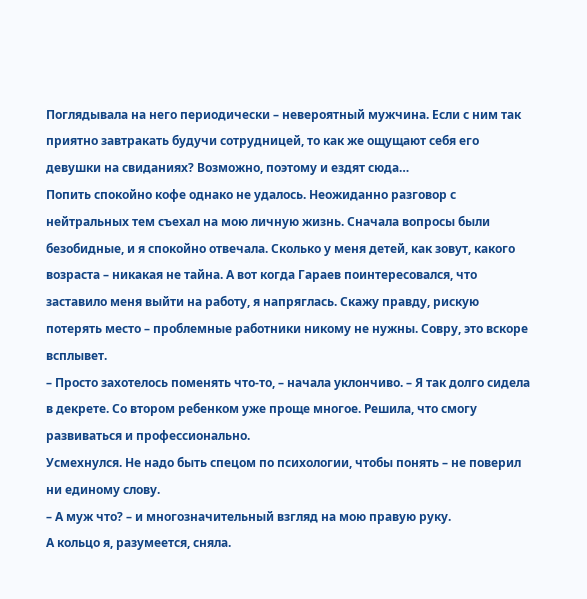Поглядывала на него периодически – невероятный мужчина. Если с ним так приятно завтракать будучи сотрудницей, то как же ощущают себя его девушки на свиданиях? Возможно, поэтому и ездят сюда…
Попить спокойно кофе однако не удалось. Неожиданно разговор с нейтральных тем съехал на мою личную жизнь. Сначала вопросы были безобидные, и я спокойно отвечала. Сколько у меня детей, как зовут, какого возраста – никакая не тайна. А вот когда Гараев поинтересовался, что заставило меня выйти на работу, я напряглась. Скажу правду, рискую потерять место – проблемные работники никому не нужны. Совру, это вскоре всплывет.
– Просто захотелось поменять что-то, – начала уклончиво. – Я так долго сидела в декрете. Со втором ребенком уже проще многое. Решила, что смогу развиваться и профессионально.
Усмехнулся. Не надо быть спецом по психологии, чтобы понять – не поверил ни единому слову.
– А муж что? – и многозначительный взгляд на мою правую руку.
А кольцо я, разумеется, сняла.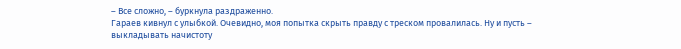– Все сложно, – буркнула раздраженно.
Гараев кивнул с улыбкой. Очевидно, моя попытка скрыть правду с треском провалилась. Ну и пусть – выкладывать начистоту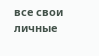все свои личные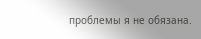проблемы я не обязана.